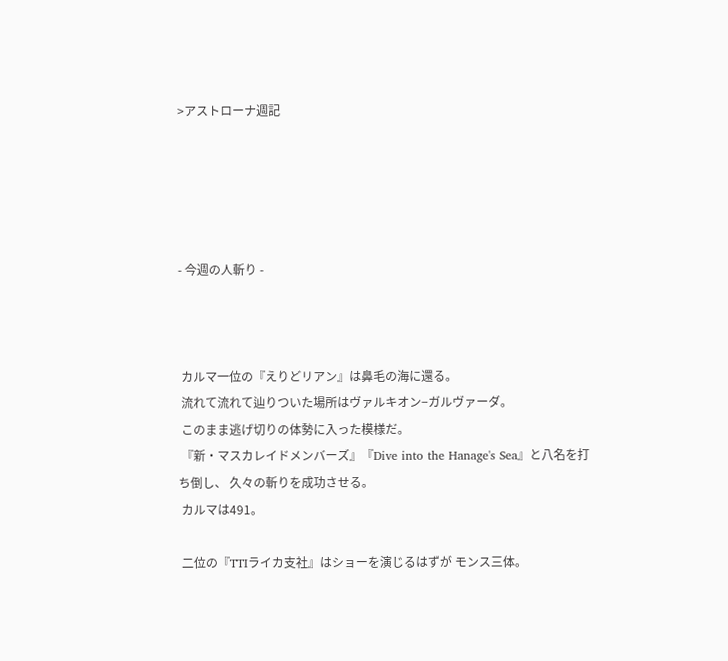>アストローナ週記





- 今週の人斬り -



 カルマ一位の『えりどリアン』は鼻毛の海に還る。
 流れて流れて辿りついた場所はヴァルキオン−ガルヴァーダ。
 このまま逃げ切りの体勢に入った模様だ。
 『新・マスカレイドメンバーズ』『Dive into the Hanage's Sea』と八名を打ち倒し、 久々の斬りを成功させる。
 カルマは491。

 二位の『TTIライカ支社』はショーを演じるはずが モンス三体。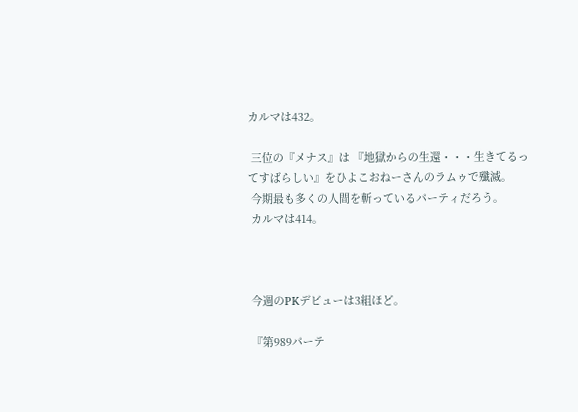カルマは432。

 三位の『メナス』は 『地獄からの生還・・・生きてるってすばらしい』をひよこおねーさんのラムゥで殲滅。
 今期最も多くの人間を斬っているパーティだろう。
 カルマは414。



 今週のPKデビューは3組ほど。

 『第989パーテ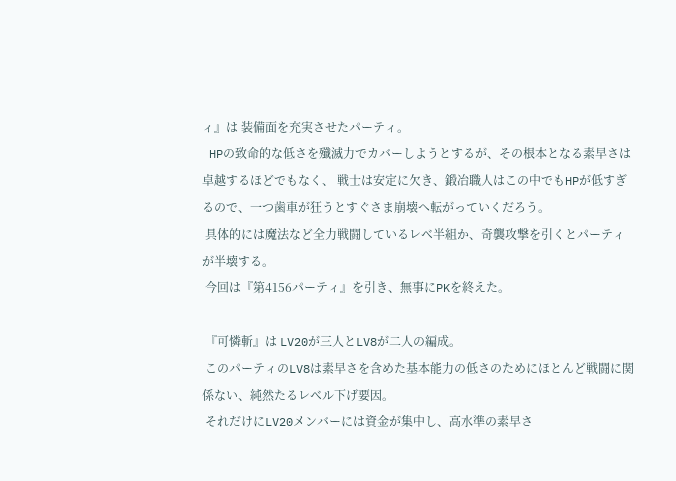ィ』は 装備面を充実させたパーティ。
 HPの致命的な低さを殲滅力でカバーしようとするが、その根本となる素早さは卓越するほどでもなく、 戦士は安定に欠き、鍛冶職人はこの中でもHPが低すぎるので、一つ歯車が狂うとすぐさま崩壊へ転がっていくだろう。
 具体的には魔法など全力戦闘しているレベ半組か、奇襲攻撃を引くとパーティが半壊する。
 今回は『第4156パーティ』を引き、無事にPKを終えた。

 『可憐斬』は LV20が三人とLV8が二人の編成。
 このパーティのLV8は素早さを含めた基本能力の低さのためにほとんど戦闘に関係ない、純然たるレベル下げ要因。
 それだけにLV20メンバーには資金が集中し、高水準の素早さ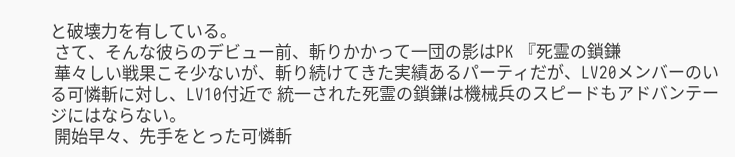と破壊力を有している。
 さて、そんな彼らのデビュー前、斬りかかって一団の影はPK 『死霊の鎖鎌
 華々しい戦果こそ少ないが、斬り続けてきた実績あるパーティだが、LV20メンバーのいる可憐斬に対し、LV10付近で 統一された死霊の鎖鎌は機械兵のスピードもアドバンテージにはならない。
 開始早々、先手をとった可憐斬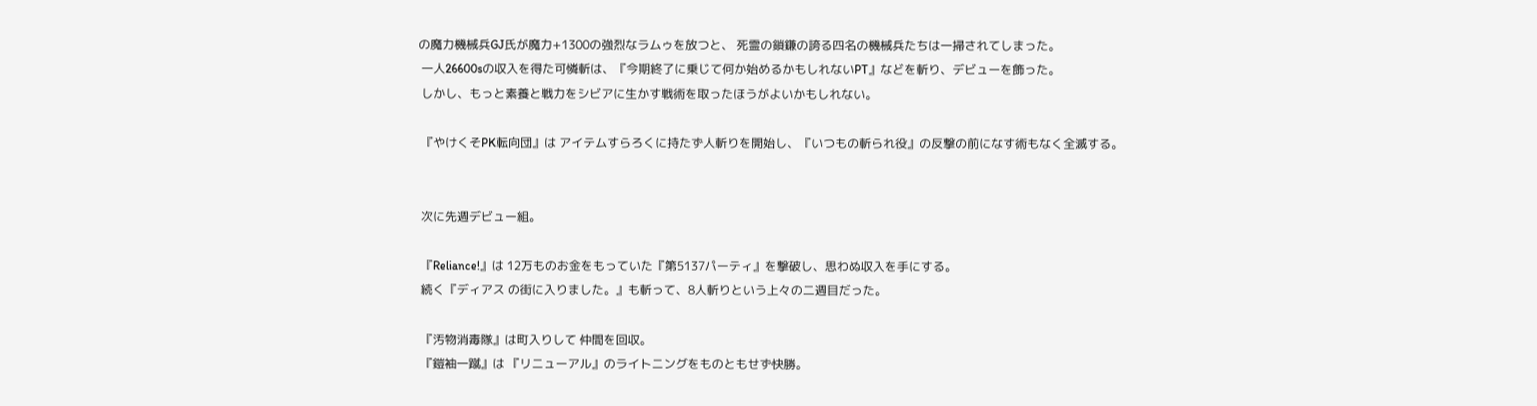の魔力機械兵GJ氏が魔力+1300の強烈なラムゥを放つと、 死霊の鎖鎌の誇る四名の機械兵たちは一掃されてしまった。
 一人26600sの収入を得た可憐斬は、『今期終了に乗じて何か始めるかもしれないPT』などを斬り、デビューを飾った。
 しかし、もっと素養と戦力をシビアに生かす戦術を取ったほうがよいかもしれない。

 『やけくそPK転向団』は アイテムすらろくに持たず人斬りを開始し、『いつもの斬られ役』の反撃の前になす術もなく全滅する。


 次に先週デビュー組。

 『Reliance!』は 12万ものお金をもっていた『第5137パーティ』を撃破し、思わぬ収入を手にする。
 続く『ディアス の街に入りました。』も斬って、8人斬りという上々の二週目だった。

 『汚物消毒隊』は町入りして 仲間を回収。
 『鎧袖一蹴』は 『リニューアル』のライトニングをものともせず快勝。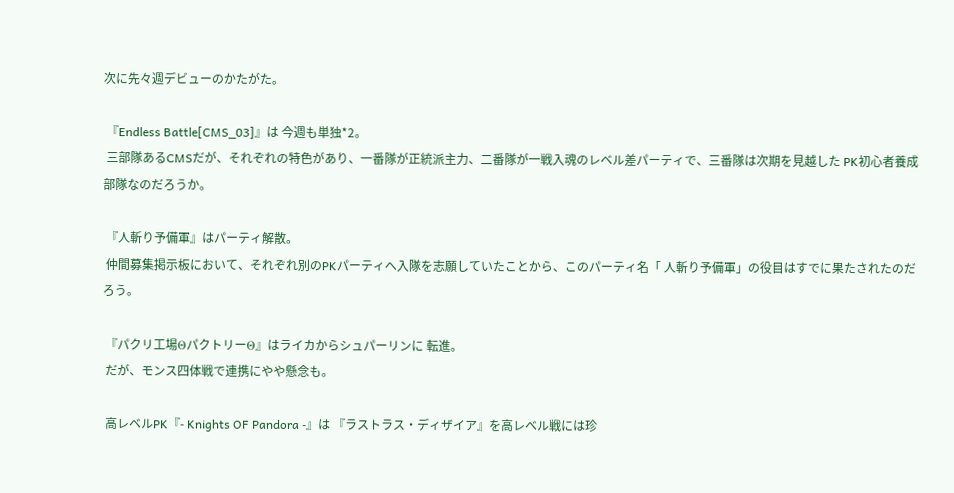次に先々週デビューのかたがた。

 『Endless Battle[CMS_03]』は 今週も単独*2。
 三部隊あるCMSだが、それぞれの特色があり、一番隊が正統派主力、二番隊が一戦入魂のレベル差パーティで、三番隊は次期を見越した PK初心者養成部隊なのだろうか。

 『人斬り予備軍』はパーティ解散。
 仲間募集掲示板において、それぞれ別のPKパーティへ入隊を志願していたことから、このパーティ名「 人斬り予備軍」の役目はすでに果たされたのだろう。

 『パクリ工場ΘパクトリーΘ』はライカからシュパーリンに 転進。
 だが、モンス四体戦で連携にやや懸念も。

 高レベルPK『- Knights OF Pandora -』は 『ラストラス・ディザイア』を高レベル戦には珍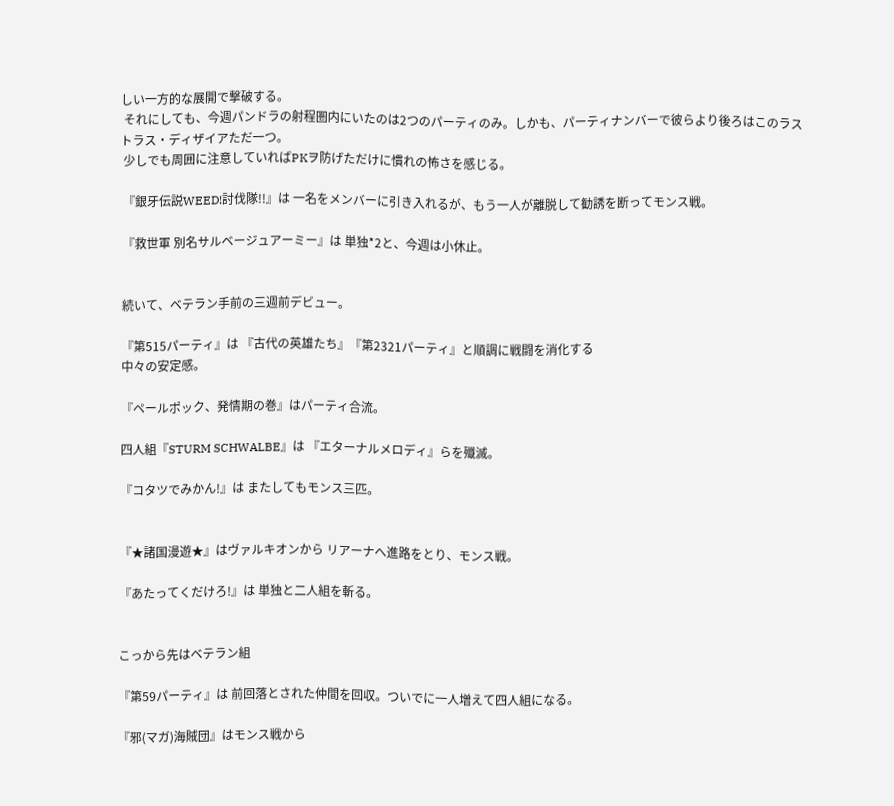しい一方的な展開で撃破する。
 それにしても、今週パンドラの射程圏内にいたのは2つのパーティのみ。しかも、パーティナンバーで彼らより後ろはこのラストラス・ディザイアただ一つ。
 少しでも周囲に注意していればPKヲ防げただけに慣れの怖さを感じる。

 『銀牙伝説WEED!討伐隊!!』は 一名をメンバーに引き入れるが、もう一人が離脱して勧誘を断ってモンス戦。

 『救世軍 別名サルベージュアーミー』は 単独*2と、今週は小休止。


 続いて、ベテラン手前の三週前デビュー。

 『第515パーティ』は 『古代の英雄たち』『第2321パーティ』と順調に戦闘を消化する
 中々の安定感。

 『ペールポック、発情期の巻』はパーティ合流。

 四人組『STURM SCHWALBE』は 『エターナルメロディ』らを殲滅。

 『コタツでみかん!』は またしてもモンス三匹。


 『★諸国漫遊★』はヴァルキオンから リアーナへ進路をとり、モンス戦。

 『あたってくだけろ!』は 単独と二人組を斬る。


 こっから先はベテラン組

 『第59パーティ』は 前回落とされた仲間を回収。ついでに一人増えて四人組になる。

 『邪(マガ)海賊団』はモンス戦から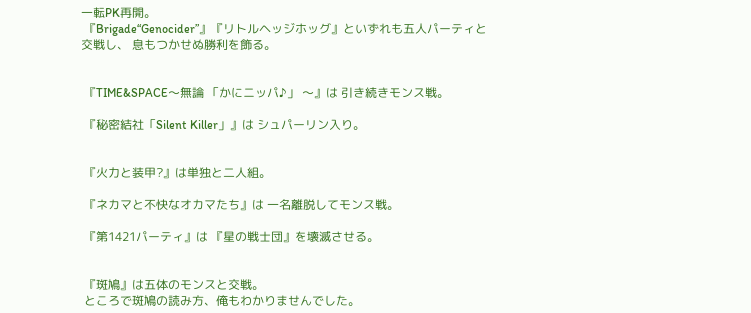一転PK再開。
 『Brigade“Genocider”』『リトルヘッジホッグ』といずれも五人パーティと交戦し、 息もつかせぬ勝利を飾る。


 『TIME&SPACE〜無論 「かにニッパ♪」 〜』は 引き続きモンス戦。

 『秘密結社「Silent Killer」』は シュパーリン入り。


 『火力と装甲?』は単独と二人組。

 『ネカマと不快なオカマたち』は 一名離脱してモンス戦。

 『第1421パーティ』は 『星の戦士団』を壊滅させる。


 『斑鳩』は五体のモンスと交戦。
 ところで斑鳩の読み方、俺もわかりませんでした。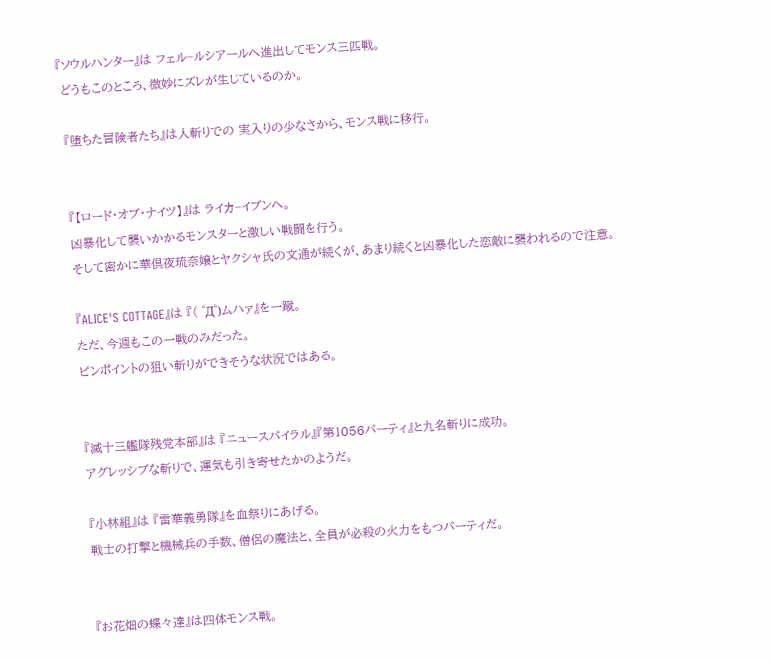『ソウルハンター』は フェル−ルシアールへ進出してモンス三匹戦。
 どうもこのところ、微妙にズレが生じているのか。

 『堕ちた冒険者たち』は人斬りでの 実入りの少なさから、モンス戦に移行。


 『【ロード・オブ・ナイツ】』は ライカ−イブンへ。
 凶暴化して襲いかかるモンスターと激しい戦闘を行う。
 そして密かに華倶夜琉奈嬢とヤクシャ氏の文通が続くが、あまり続くと凶暴化した恋敵に襲われるので注意。

 『ALICE'S COTTAGE』は 『( ゜Д゜)ムハァ』を一蹴。
 ただ、今週もこの一戦のみだった。
 ピンポイントの狙い斬りができそうな状況ではある。


 『滅十三艦隊残党本部』は 『ニュースパイラル』『第1056パーティ』と九名斬りに成功。
 アグレッシブな斬りで、運気も引き寄せたかのようだ。

 『小林組』は 『雷華義勇隊』を血祭りにあげる。
 戦士の打撃と機械兵の手数、僧侶の魔法と、全員が必殺の火力をもつパーティだ。


 『お花畑の蝶々達』は四体モンス戦。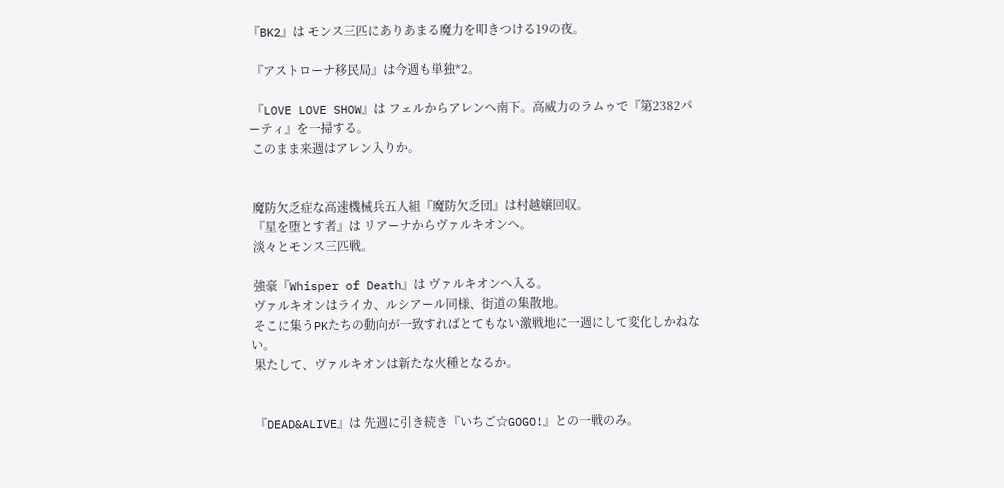『BK2』は モンス三匹にありあまる魔力を叩きつける19の夜。

 『アストローナ移民局』は今週も単独*2。

 『LOVE LOVE SHOW』は フェルからアレンへ南下。高威力のラムゥで『第2382パーティ』を一掃する。
 このまま来週はアレン入りか。


 魔防欠乏症な高速機械兵五人組『魔防欠乏団』は村越嬢回収。
 『星を堕とす者』は リアーナからヴァルキオンへ。
 淡々とモンス三匹戦。

 強豪『Whisper of Death』は ヴァルキオンへ入る。
 ヴァルキオンはライカ、ルシアール同様、街道の集散地。
 そこに集うPKたちの動向が一致すればとてもない激戦地に一週にして変化しかねない。
 果たして、ヴァルキオンは新たな火種となるか。


 『DEAD&ALIVE』は 先週に引き続き『いちご☆GOGO!』との一戦のみ。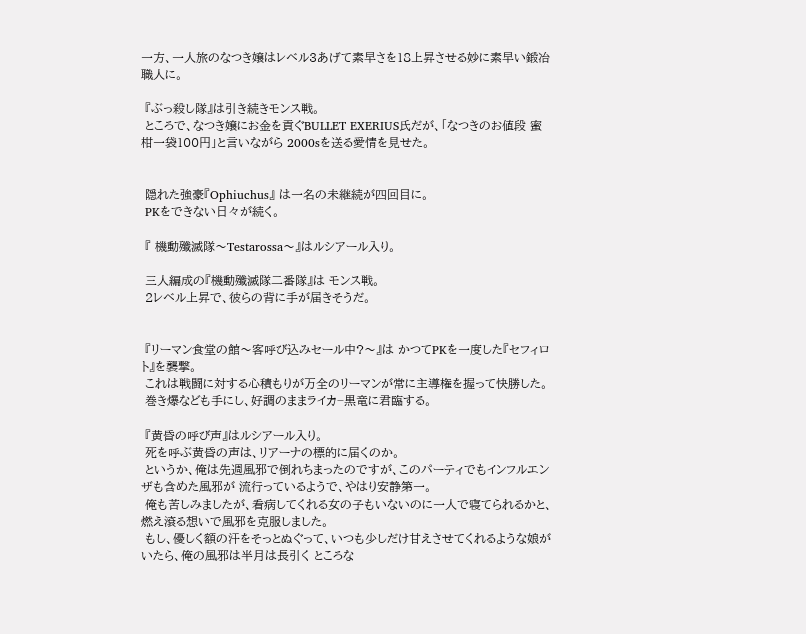一方、一人旅のなつき嬢はレベル3あげて素早さを18上昇させる妙に素早い鍛冶職人に。

 『ぶっ殺し隊』は引き続きモンス戦。
 ところで、なつき嬢にお金を貢ぐBULLET EXERIUS氏だが、「なつきのお値段 蜜柑一袋100円」と言いながら 2000sを送る愛情を見せた。


 隠れた強豪『Ophiuchus』 は一名の未継続が四回目に。
 PKをできない日々が続く。

 『 機動殲滅隊〜Testarossa〜』はルシアール入り。

 三人編成の『機動殲滅隊二番隊』は モンス戦。
 2レベル上昇で、彼らの背に手が届きそうだ。


 『リーマン食堂の館〜客呼び込みセール中?〜』は かつてPKを一度した『セフィロト』を襲撃。
 これは戦闘に対する心積もりが万全のリーマンが常に主導権を握って快勝した。
 巻き爆なども手にし、好調のままライカ−黒竜に君臨する。

 『黄昏の呼び声』はルシアール入り。
 死を呼ぶ黄昏の声は、リアーナの標的に届くのか。
 というか、俺は先週風邪で倒れちまったのですが、このパーティでもインフルエンザも含めた風邪が 流行っているようで、やはり安静第一。
 俺も苦しみましたが、看病してくれる女の子もいないのに一人で寝てられるかと、燃え滾る想いで風邪を克服しました。
 もし、優しく額の汗をそっとぬぐって、いつも少しだけ甘えさせてくれるような娘がいたら、俺の風邪は半月は長引く ところな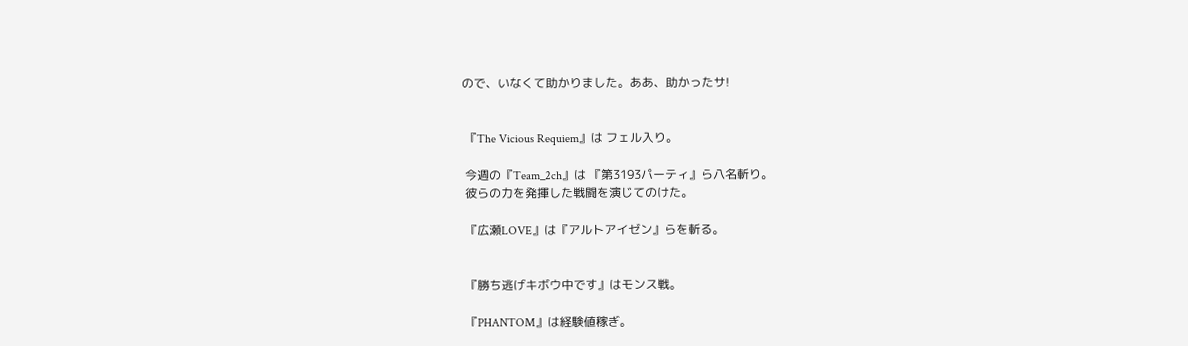ので、いなくて助かりました。ああ、助かったサ!


 『The Vicious Requiem』は フェル入り。

 今週の『Team_2ch』は 『第3193パーティ』ら八名斬り。
 彼らの力を発揮した戦闘を演じてのけた。

 『広瀬LOVE』は『アルトアイゼン』らを斬る。


 『勝ち逃げキボウ中です』はモンス戦。

 『PHANTOM』は経験値稼ぎ。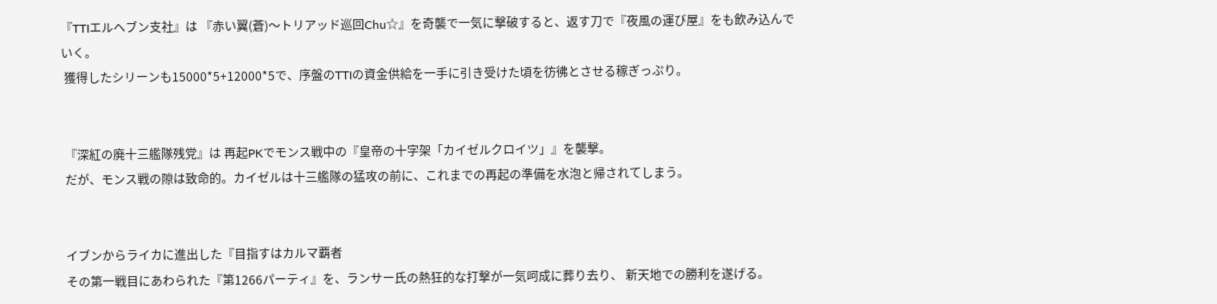『TTIエルヘブン支社』は 『赤い翼(蒼)〜トリアッド巡回Chu☆』を奇襲で一気に撃破すると、返す刀で『夜風の運び屋』をも飲み込んでいく。
 獲得したシリーンも15000*5+12000*5で、序盤のTTIの資金供給を一手に引き受けた頃を彷彿とさせる稼ぎっぷり。


 『深紅の廃十三艦隊残党』は 再起PKでモンス戦中の『皇帝の十字架「カイゼルクロイツ」』を襲撃。
 だが、モンス戦の隙は致命的。カイゼルは十三艦隊の猛攻の前に、これまでの再起の準備を水泡と帰されてしまう。


 イブンからライカに進出した『目指すはカルマ覇者
 その第一戦目にあわられた『第1266パーティ』を、ランサー氏の熱狂的な打撃が一気呵成に葬り去り、 新天地での勝利を遂げる。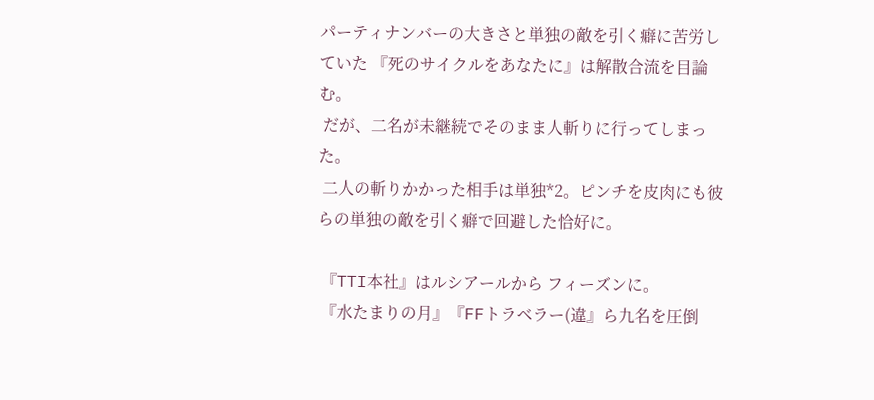パーティナンバーの大きさと単独の敵を引く癖に苦労していた 『死のサイクルをあなたに』は解散合流を目論む。
 だが、二名が未継続でそのまま人斬りに行ってしまった。
 二人の斬りかかった相手は単独*2。ピンチを皮肉にも彼らの単独の敵を引く癖で回避した恰好に。

 『TTI本社』はルシアールから フィーズンに。
 『水たまりの月』『FFトラベラー(違』ら九名を圧倒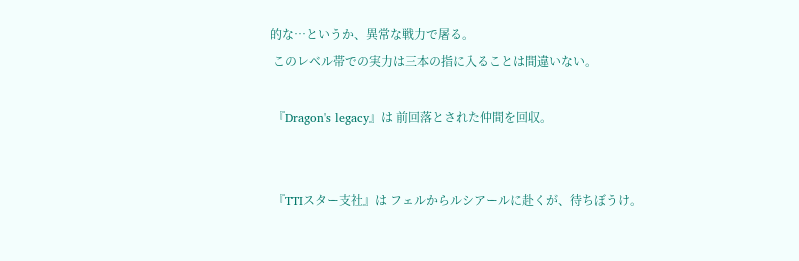的な…というか、異常な戦力で屠る。
 このレベル帯での実力は三本の指に入ることは間違いない。

 『Dragon's legacy』は 前回落とされた仲間を回収。


 『TTIスター支社』は フェルからルシアールに赴くが、待ちぼうけ。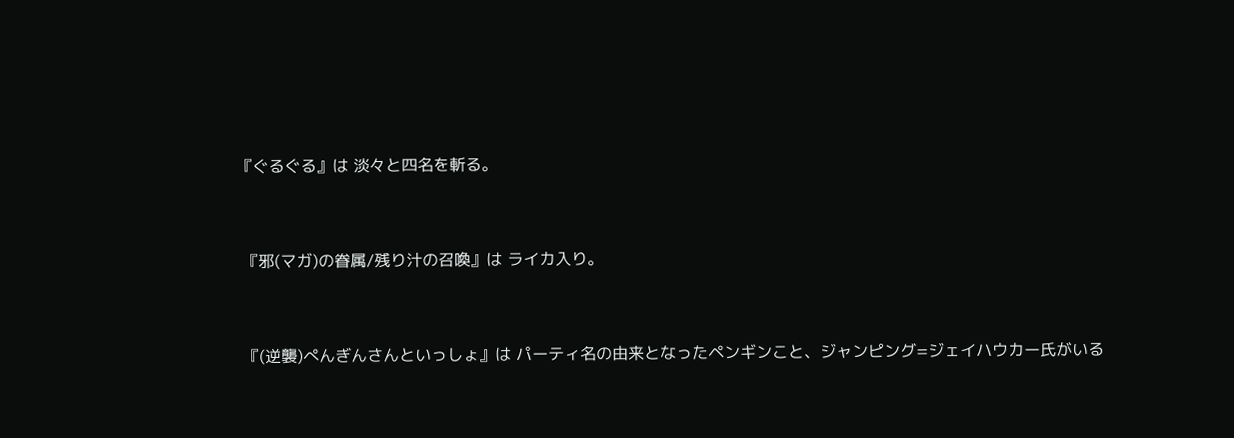『ぐるぐる』は 淡々と四名を斬る。


 『邪(マガ)の眷属/残り汁の召喚』は ライカ入り。


 『(逆襲)ぺんぎんさんといっしょ』は パーティ名の由来となったペンギンこと、ジャンピング=ジェイハウカー氏がいる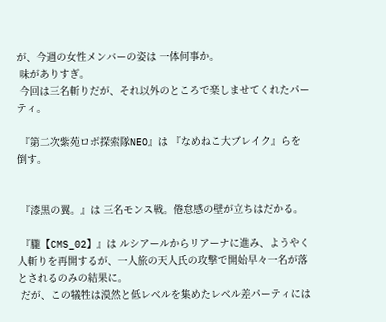が、今週の女性メンバーの姿は 一体何事か。
 味がありすぎ。
 今回は三名斬りだが、それ以外のところで楽しませてくれたパーティ。

 『第二次紫苑ロボ探索隊NEO』は 『なめねこ大ブレイク』らを倒す。


 『漆黒の翼。』は 三名モンス戦。倦怠感の壁が立ちはだかる。

 『朧【CMS_02】』は ルシアールからリアーナに進み、ようやく人斬りを再開するが、一人旅の天人氏の攻撃で開始早々一名が落とされるのみの結果に。
 だが、この犠牲は漠然と低レベルを集めたレベル差パーティには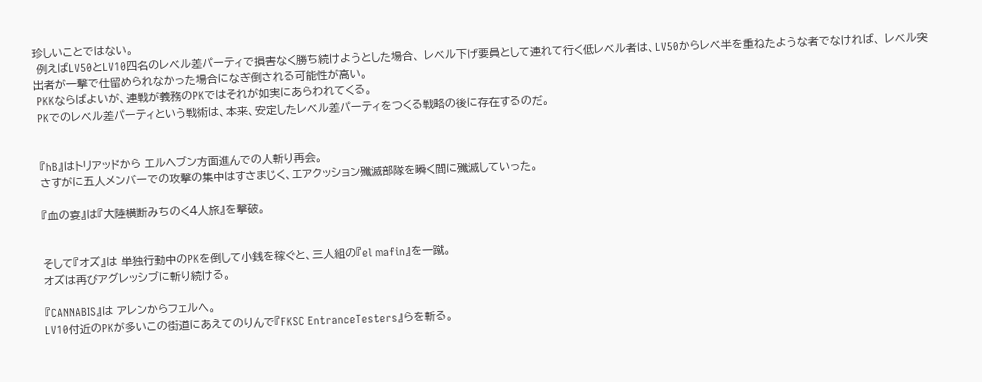珍しいことではない。
 例えばLV50とLV10四名のレベル差パーティで損害なく勝ち続けようとした場合、 レベル下げ要員として連れて行く低レベル者は、LV50からレベ半を重ねたような者でなければ、 レベル突出者が一撃で仕留められなかった場合になぎ倒される可能性が高い。
 PKKならばよいが、連戦が義務のPKではそれが如実にあらわれてくる。
 PKでのレベル差パーティという戦術は、本来、安定したレベル差パーティをつくる戦略の後に存在するのだ。


 『hB』はトリアッドから エルヘブン方面進んでの人斬り再会。
 さすがに五人メンバーでの攻撃の集中はすさまじく、エアクッション殲滅部隊を瞬く間に殲滅していった。

 『血の宴』は『大陸横断みちのく4人旅』を撃破。


 そして『オズ』は 単独行動中のPKを倒して小銭を稼ぐと、三人組の『el mafin』を一蹴。
 オズは再びアグレッシブに斬り続ける。

 『CANNABIS』は アレンからフェルへ。
 LV10付近のPKが多いこの街道にあえてのりんで『FKSC EntranceTesters』らを斬る。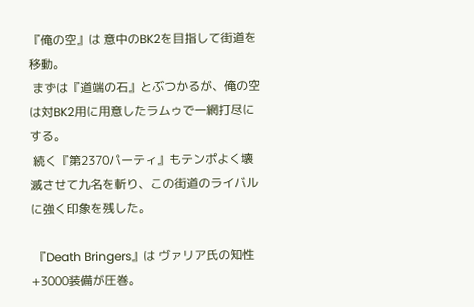『俺の空』は 意中のBK2を目指して街道を移動。
 まずは『道端の石』とぶつかるが、俺の空は対BK2用に用意したラムゥで一網打尽にする。
 続く『第2370パーティ』もテンポよく壊滅させて九名を斬り、この街道のライバルに強く印象を残した。

 『Death Bringers』は ヴァリア氏の知性+3000装備が圧巻。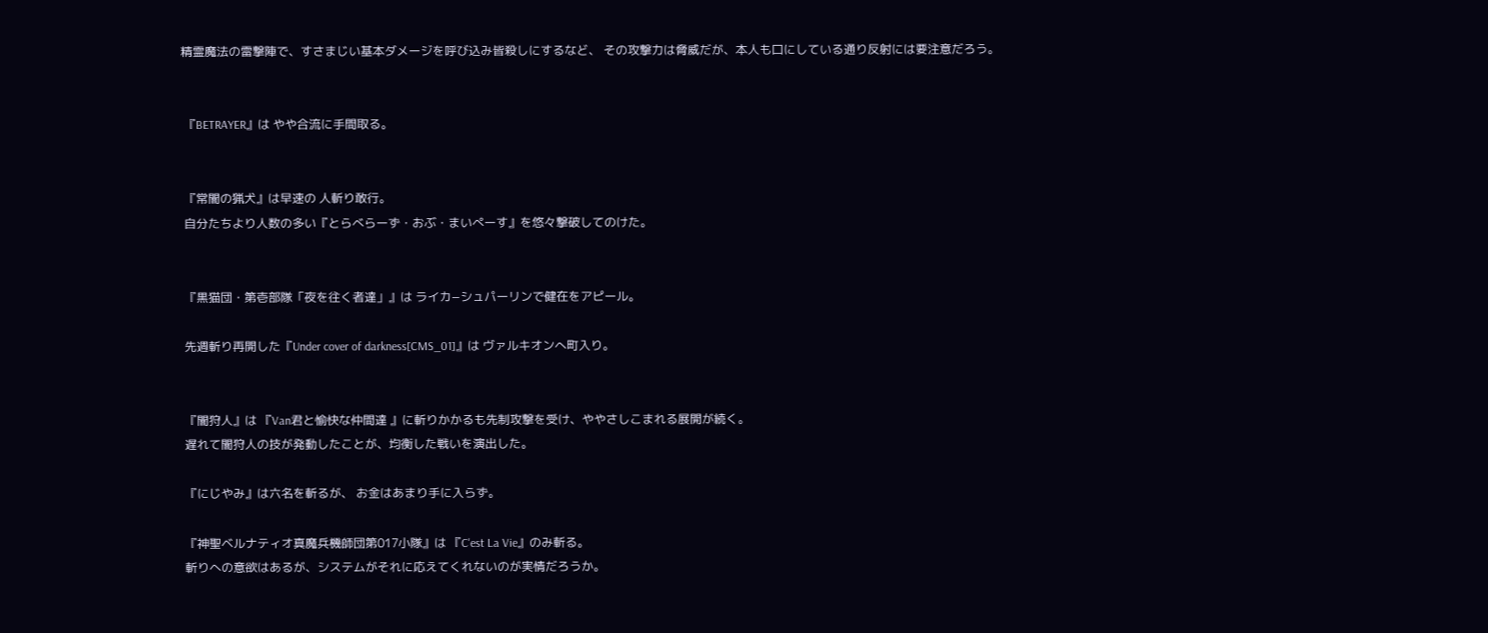精霊魔法の雷撃陣で、すさまじい基本ダメージを呼び込み皆殺しにするなど、 その攻撃力は脅威だが、本人も口にしている通り反射には要注意だろう。


 『BETRAYER』は やや合流に手間取る。


 『常闇の猟犬』は早速の 人斬り敢行。
 自分たちより人数の多い『とらべらーず・おぶ・まいぺーす』を悠々撃破してのけた。


 『黒猫団・第壱部隊「夜を往く者達」』は ライカ−シュパーリンで健在をアピール。

 先週斬り再開した『Under cover of darkness[CMS_01]』は ヴァルキオンへ町入り。


 『闇狩人』は 『Van君と愉快な仲間達 』に斬りかかるも先制攻撃を受け、ややさしこまれる展開が続く。
 遅れて闇狩人の技が発動したことが、均衡した戦いを演出した。

 『にじやみ』は六名を斬るが、 お金はあまり手に入らず。

 『神聖ベルナティオ真魔兵機師団第017小隊』は 『C'est La Vie』のみ斬る。
 斬りへの意欲はあるが、システムがそれに応えてくれないのが実情だろうか。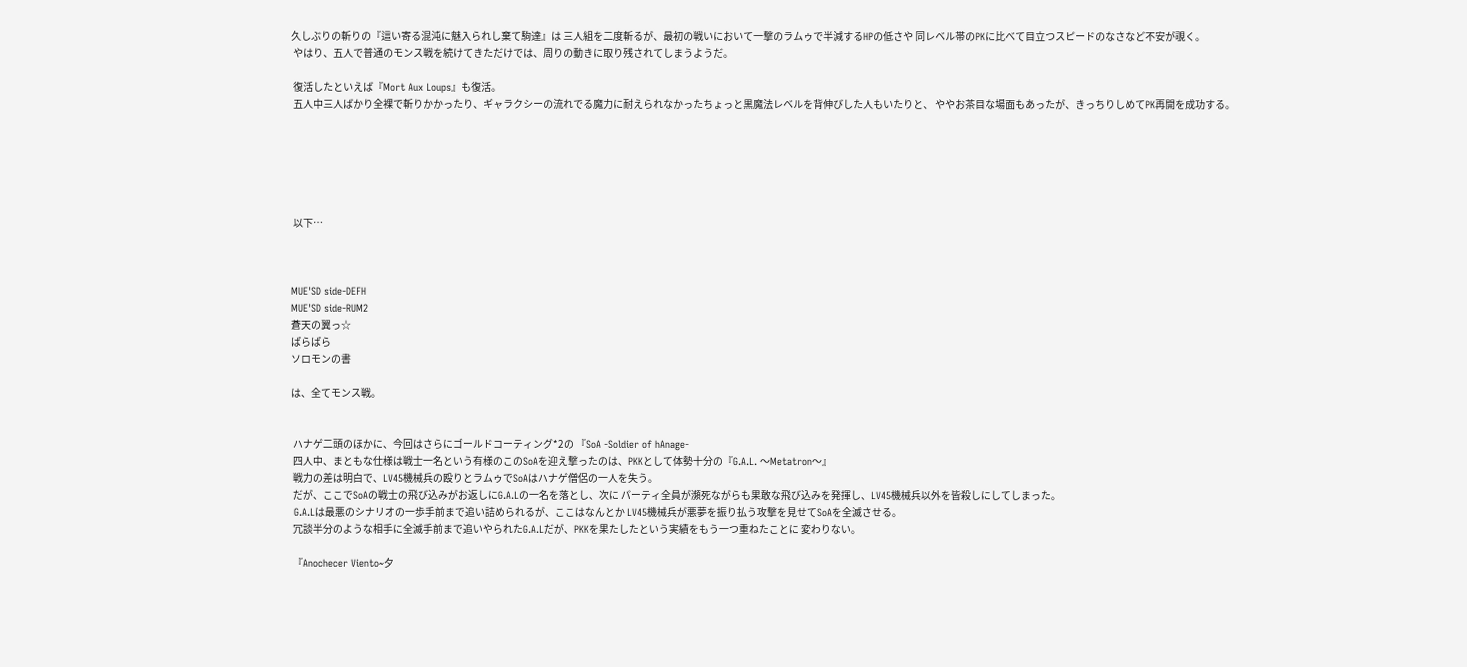久しぶりの斬りの『這い寄る混沌に魅入られし棄て駒達』は 三人組を二度斬るが、最初の戦いにおいて一撃のラムゥで半減するHPの低さや 同レベル帯のPKに比べて目立つスピードのなさなど不安が覗く。
 やはり、五人で普通のモンス戦を続けてきただけでは、周りの動きに取り残されてしまうようだ。

 復活したといえば『Mort Aux Loups』も復活。
 五人中三人ばかり全裸で斬りかかったり、ギャラクシーの流れでる魔力に耐えられなかったちょっと黒魔法レベルを背伸びした人もいたりと、 ややお茶目な場面もあったが、きっちりしめてPK再開を成功する。






 以下…



MUE'SD side-DEFH
MUE'SD side-RUM2
蒼天の翼っ☆
ぱらぱら
ソロモンの書

は、全てモンス戦。


 ハナゲ二頭のほかに、今回はさらにゴールドコーティング*2の 『SoA -Soldier of hAnage-
 四人中、まともな仕様は戦士一名という有様のこのSoAを迎え撃ったのは、PKKとして体勢十分の『G.A.L. 〜Metatron〜』
 戦力の差は明白で、LV45機械兵の殴りとラムゥでSoAはハナゲ僧侶の一人を失う。
 だが、ここでSoAの戦士の飛び込みがお返しにG.A.Lの一名を落とし、次に パーティ全員が瀕死ながらも果敢な飛び込みを発揮し、LV45機械兵以外を皆殺しにしてしまった。
 G.A.Lは最悪のシナリオの一歩手前まで追い詰められるが、ここはなんとか LV45機械兵が悪夢を振り払う攻撃を見せてSoAを全滅させる。
 冗談半分のような相手に全滅手前まで追いやられたG.A.Lだが、PKKを果たしたという実績をもう一つ重ねたことに 変わりない。

 『Anochecer Viento~夕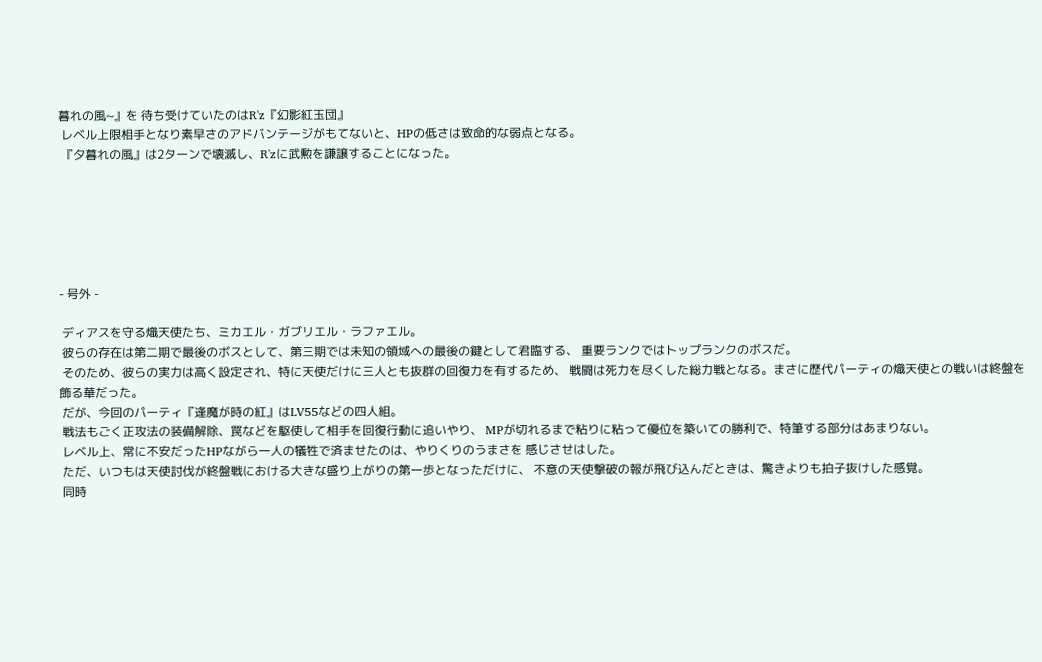暮れの風~』を 待ち受けていたのはR'z『幻影紅玉団』
 レベル上限相手となり素早さのアドバンテージがもてないと、HPの低さは致命的な弱点となる。
 『夕暮れの風』は2ターンで壊滅し、R'zに武勲を謙譲することになった。






- 号外 -

 ディアスを守る熾天使たち、ミカエル・ガブリエル・ラファエル。
 彼らの存在は第二期で最後のボスとして、第三期では未知の領域への最後の鍵として君臨する、 重要ランクではトップランクのボスだ。
 そのため、彼らの実力は高く設定され、特に天使だけに三人とも抜群の回復力を有するため、 戦闘は死力を尽くした総力戦となる。まさに歴代パーティの熾天使との戦いは終盤を飾る華だった。
 だが、今回のパーティ『逢魔が時の紅』はLV55などの四人組。
 戦法もごく正攻法の装備解除、罠などを駆使して相手を回復行動に追いやり、 MPが切れるまで粘りに粘って優位を築いての勝利で、特筆する部分はあまりない。
 レベル上、常に不安だったHPながら一人の犠牲で済ませたのは、やりくりのうまさを 感じさせはした。
 ただ、いつもは天使討伐が終盤戦における大きな盛り上がりの第一歩となっただけに、 不意の天使撃破の報が飛び込んだときは、驚きよりも拍子抜けした感覚。
 同時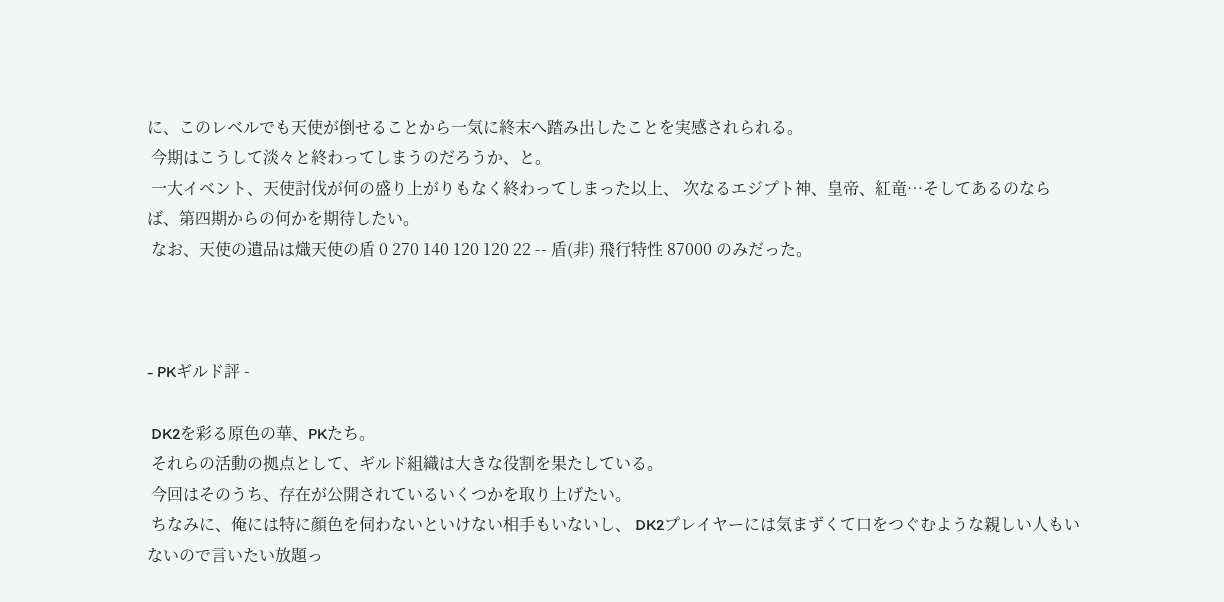に、このレベルでも天使が倒せることから一気に終末へ踏み出したことを実感されられる。
 今期はこうして淡々と終わってしまうのだろうか、と。
 一大イベント、天使討伐が何の盛り上がりもなく終わってしまった以上、 次なるエジプト神、皇帝、紅竜…そしてあるのならば、第四期からの何かを期待したい。
 なお、天使の遺品は熾天使の盾 0 270 140 120 120 22 -- 盾(非) 飛行特性 87000 のみだった。



- PKギルド評 -

 DK2を彩る原色の華、PKたち。
 それらの活動の拠点として、ギルド組織は大きな役割を果たしている。
 今回はそのうち、存在が公開されているいくつかを取り上げたい。
 ちなみに、俺には特に顔色を伺わないといけない相手もいないし、 DK2プレイヤーには気まずくて口をつぐむような親しい人もいないので言いたい放題っ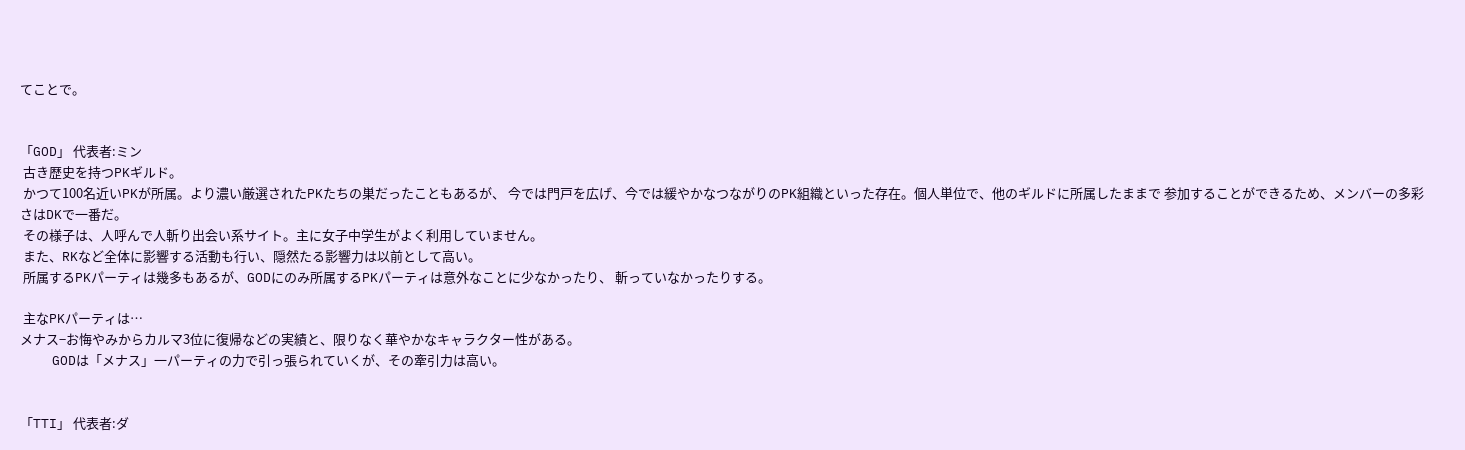てことで。


「GOD」 代表者:ミン
 古き歴史を持つPKギルド。
 かつて100名近いPKが所属。より濃い厳選されたPKたちの巣だったこともあるが、 今では門戸を広げ、今では緩やかなつながりのPK組織といった存在。個人単位で、他のギルドに所属したままで 参加することができるため、メンバーの多彩さはDKで一番だ。
 その様子は、人呼んで人斬り出会い系サイト。主に女子中学生がよく利用していません。
 また、RKなど全体に影響する活動も行い、隠然たる影響力は以前として高い。
 所属するPKパーティは幾多もあるが、GODにのみ所属するPKパーティは意外なことに少なかったり、 斬っていなかったりする。

 主なPKパーティは…
メナス−お悔やみからカルマ3位に復帰などの実績と、限りなく華やかなキャラクター性がある。
    GODは「メナス」一パーティの力で引っ張られていくが、その牽引力は高い。


「TTI」 代表者:ダ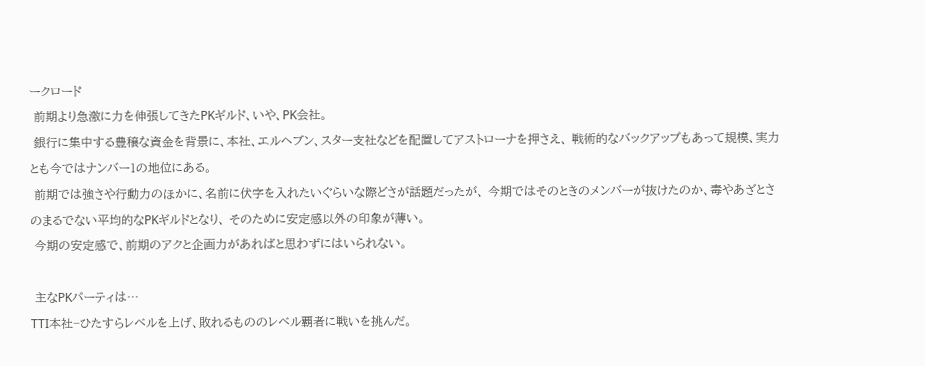ークロード
 前期より急激に力を伸張してきたPKギルド、いや、PK会社。
 銀行に集中する豊穣な資金を背景に、本社、エルヘブン、スター支社などを配置してアストローナを押さえ、 戦術的なバックアップもあって規模、実力とも今ではナンバー1の地位にある。
 前期では強さや行動力のほかに、名前に伏字を入れたいぐらいな際どさが話題だったが、 今期ではそのときのメンバーが抜けたのか、毒やあざとさのまるでない平均的なPKギルドとなり、 そのために安定感以外の印象が薄い。
 今期の安定感で、前期のアクと企画力があればと思わずにはいられない。

 主なPKパーティは…
TTI本社−ひたすらレベルを上げ、敗れるもののレベル覇者に戦いを挑んだ。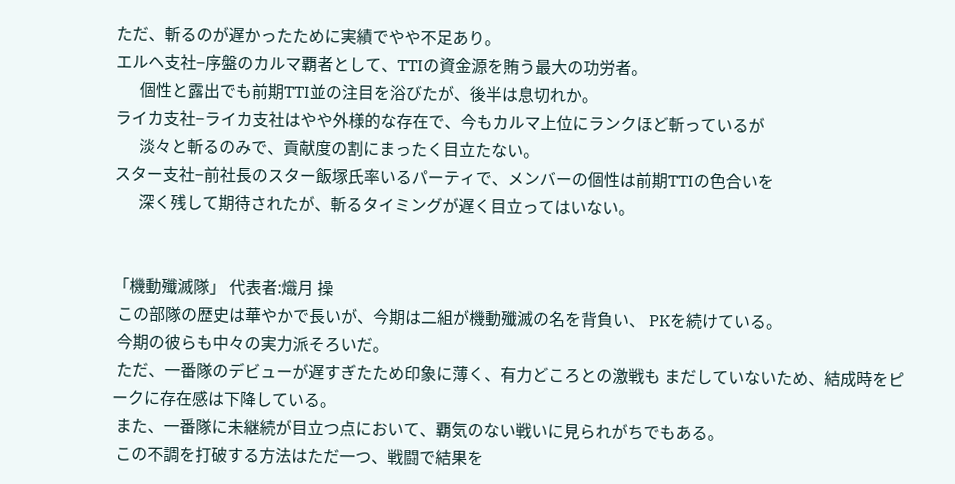ただ、斬るのが遅かったために実績でやや不足あり。
エルヘ支社−序盤のカルマ覇者として、TTIの資金源を賄う最大の功労者。
      個性と露出でも前期TTI並の注目を浴びたが、後半は息切れか。
ライカ支社−ライカ支社はやや外様的な存在で、今もカルマ上位にランクほど斬っているが
      淡々と斬るのみで、貢献度の割にまったく目立たない。
スター支社−前社長のスター飯塚氏率いるパーティで、メンバーの個性は前期TTIの色合いを
      深く残して期待されたが、斬るタイミングが遅く目立ってはいない。


「機動殲滅隊」 代表者:熾月 操
 この部隊の歴史は華やかで長いが、今期は二組が機動殲滅の名を背負い、 PKを続けている。
 今期の彼らも中々の実力派そろいだ。
 ただ、一番隊のデビューが遅すぎたため印象に薄く、有力どころとの激戦も まだしていないため、結成時をピークに存在感は下降している。
 また、一番隊に未継続が目立つ点において、覇気のない戦いに見られがちでもある。
 この不調を打破する方法はただ一つ、戦闘で結果を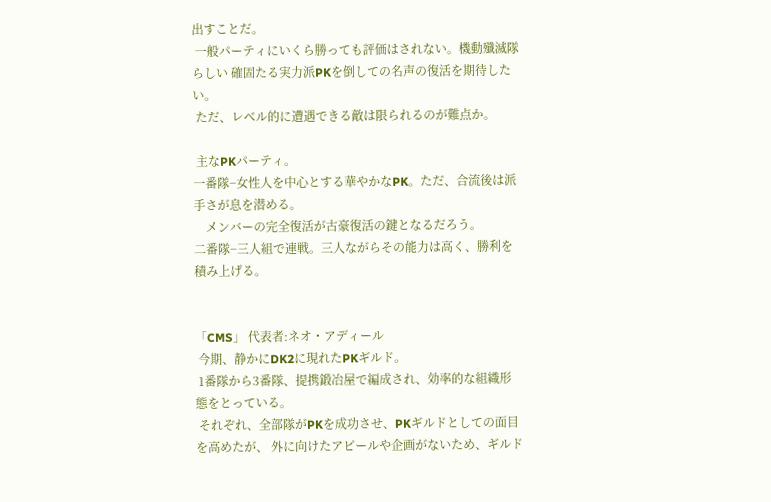出すことだ。
 一般パーティにいくら勝っても評価はされない。機動殲滅隊らしい 確固たる実力派PKを倒しての名声の復活を期待したい。
 ただ、レベル的に遭遇できる敵は限られるのが難点か。

 主なPKパーティ。
一番隊−女性人を中心とする華やかなPK。ただ、合流後は派手さが息を潜める。
    メンバーの完全復活が古豪復活の鍵となるだろう。
二番隊−三人組で連戦。三人ながらその能力は高く、勝利を積み上げる。


「CMS」 代表者:ネオ・アディール
 今期、静かにDK2に現れたPKギルド。
 1番隊から3番隊、提携鍛冶屋で編成され、効率的な組織形態をとっている。
 それぞれ、全部隊がPKを成功させ、PKギルドとしての面目を高めたが、 外に向けたアピールや企画がないため、ギルド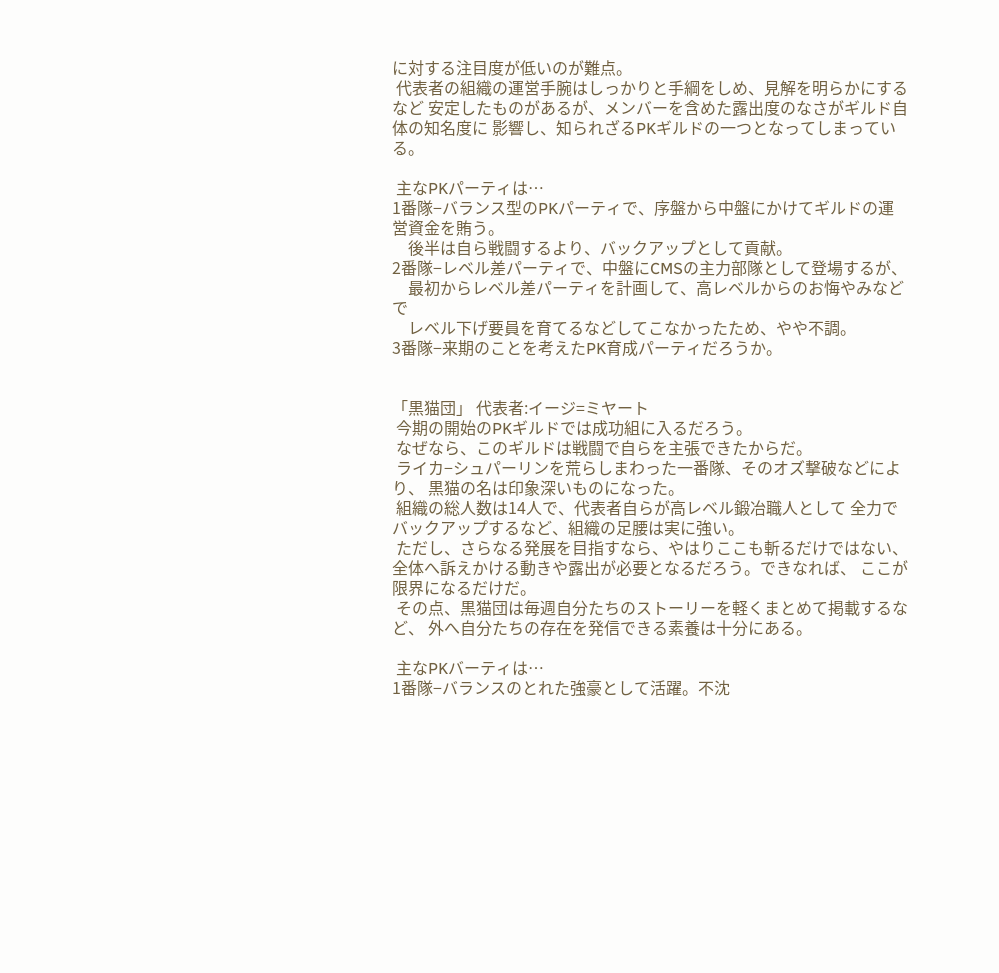に対する注目度が低いのが難点。
 代表者の組織の運営手腕はしっかりと手綱をしめ、見解を明らかにするなど 安定したものがあるが、メンバーを含めた露出度のなさがギルド自体の知名度に 影響し、知られざるPKギルドの一つとなってしまっている。

 主なPKパーティは…
1番隊−バランス型のPKパーティで、序盤から中盤にかけてギルドの運営資金を賄う。
    後半は自ら戦闘するより、バックアップとして貢献。
2番隊−レベル差パーティで、中盤にCMSの主力部隊として登場するが、
    最初からレベル差パーティを計画して、高レベルからのお悔やみなどで
    レベル下げ要員を育てるなどしてこなかったため、やや不調。
3番隊−来期のことを考えたPK育成パーティだろうか。


「黒猫団」 代表者:イージ=ミヤート
 今期の開始のPKギルドでは成功組に入るだろう。
 なぜなら、このギルドは戦闘で自らを主張できたからだ。
 ライカ−シュパーリンを荒らしまわった一番隊、そのオズ撃破などにより、 黒猫の名は印象深いものになった。
 組織の総人数は14人で、代表者自らが高レベル鍛冶職人として 全力でバックアップするなど、組織の足腰は実に強い。
 ただし、さらなる発展を目指すなら、やはりここも斬るだけではない、 全体へ訴えかける動きや露出が必要となるだろう。できなれば、 ここが限界になるだけだ。
 その点、黒猫団は毎週自分たちのストーリーを軽くまとめて掲載するなど、 外へ自分たちの存在を発信できる素養は十分にある。

 主なPKバーティは…
1番隊−バランスのとれた強豪として活躍。不沈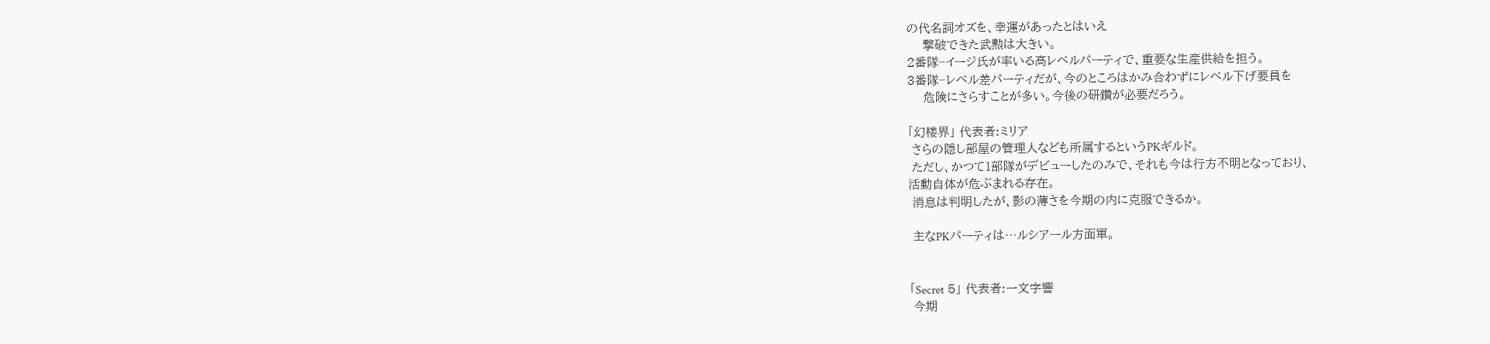の代名詞オズを、幸運があったとはいえ
    撃破できた武勲は大きい。
2番隊−イージ氏が率いる高レベルパーティで、重要な生産供給を担う。
3番隊−レベル差パーティだが、今のところはかみ合わずにレベル下げ要員を
    危険にさらすことが多い。今後の研鑽が必要だろう。

「幻楼界」 代表者:ミリア
 さらの隠し部屋の管理人なども所属するというPKギルド。
 ただし、かつて1部隊がデビューしたのみで、それも今は行方不明となっており、
活動自体が危ぶまれる存在。
 消息は判明したが、影の薄さを今期の内に克服できるか。

 主なPKパーティは…ルシアール方面軍。


「Secret 5」 代表者:一文字響
 今期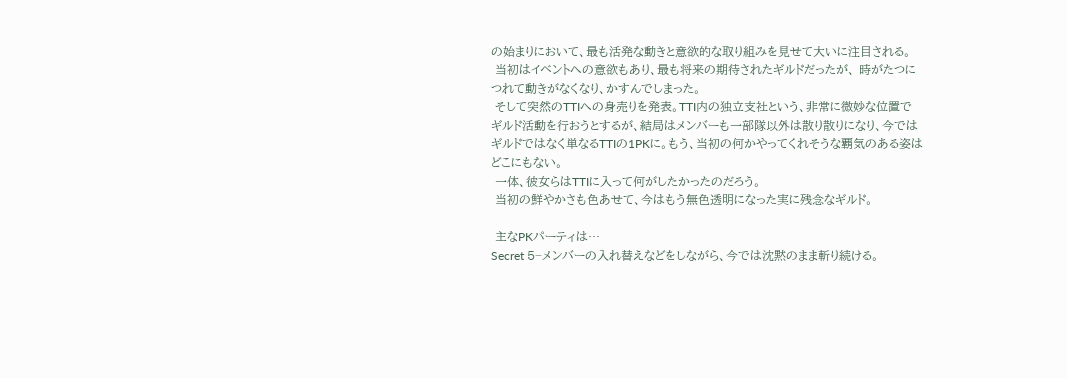の始まりにおいて、最も活発な動きと意欲的な取り組みを見せて大いに注目される。
 当初はイベントへの意欲もあり、最も将来の期待されたギルドだったが、 時がたつにつれて動きがなくなり、かすんでしまった。
 そして突然のTTIへの身売りを発表。TTI内の独立支社という、非常に微妙な位置で ギルド活動を行おうとするが、結局はメンバーも一部隊以外は散り散りになり、今では ギルドではなく単なるTTIの1PKに。もう、当初の何かやってくれそうな覇気のある姿は どこにもない。
 一体、彼女らはTTIに入って何がしたかったのだろう。
 当初の鮮やかさも色あせて、今はもう無色透明になった実に残念なギルド。

 主なPKパーティは…
Secret 5−メンバーの入れ替えなどをしながら、今では沈黙のまま斬り続ける。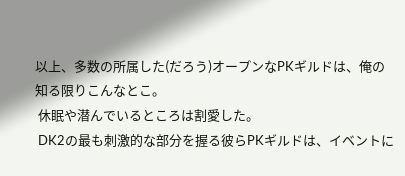以上、多数の所属した(だろう)オープンなPKギルドは、俺の知る限りこんなとこ。
 休眠や潜んでいるところは割愛した。
 DK2の最も刺激的な部分を握る彼らPKギルドは、イベントに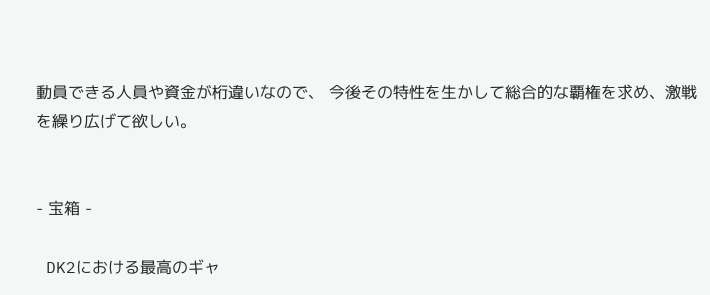動員できる人員や資金が桁違いなので、 今後その特性を生かして総合的な覇権を求め、激戦を繰り広げて欲しい。


- 宝箱 -

 DK2における最高のギャ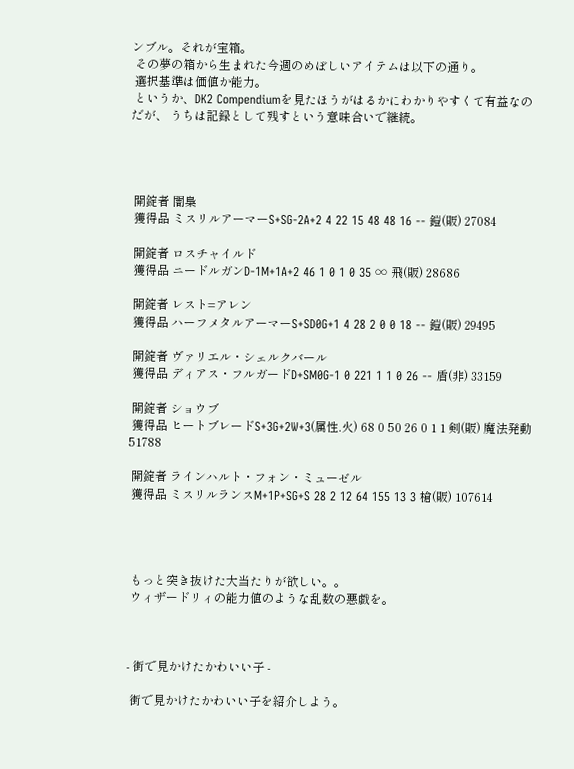ンブル。それが宝箱。
 その夢の箱から生まれた今週のめぼしいアイテムは以下の通り。
 選択基準は価値か能力。
 というか、DK2 Compendiumを見たほうがはるかにわかりやすくて有益なのだが、 うちは記録として残すという意味合いで継続。




 開錠者 闇梟
 獲得品 ミスリルアーマーS+SG-2A+2 4 22 15 48 48 16 -- 鎧(販) 27084

 開錠者 ロスチャイルド
 獲得品 ニードルガンD-1M+1A+2 46 1 0 1 0 35 ∞ 飛(販) 28686

 開錠者 レスト=アレン
 獲得品 ハーフメタルアーマーS+SD0G+1 4 28 2 0 0 18 -- 鎧(販) 29495

 開錠者 ヴァリエル・シェルクバール
 獲得品 ディアス・フルガードD+SM0G-1 0 221 1 1 0 26 -- 盾(非) 33159

 開錠者 ショウブ
 獲得品 ヒートブレードS+3G+2W+3(属性.火) 68 0 50 26 0 1 1 剣(販) 魔法発動 51788

 開錠者 ラインハルト・フォン・ミューゼル
 獲得品 ミスリルランスM+1P+SG+S 28 2 12 64 155 13 3 槍(販) 107614




 もっと突き抜けた大当たりが欲しい。。
 ウィザードリィの能力値のような乱数の悪戯を。



- 街で見かけたかわいい子 -

 街で見かけたかわいい子を紹介しよう。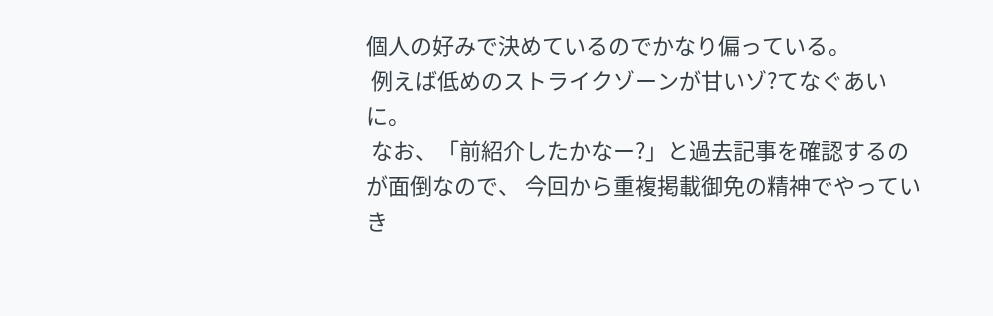個人の好みで決めているのでかなり偏っている。
 例えば低めのストライクゾーンが甘いゾ?てなぐあいに。
 なお、「前紹介したかなー?」と過去記事を確認するのが面倒なので、 今回から重複掲載御免の精神でやっていき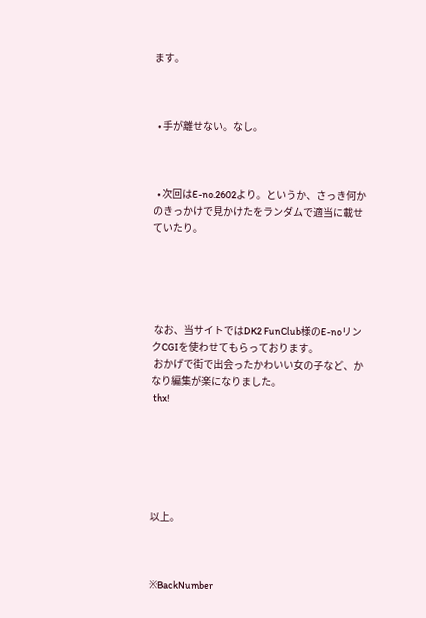ます。



  • 手が離せない。なし。



  • 次回はE-no.2602より。というか、さっき何かのきっかけで見かけたをランダムで適当に載せていたり。





 なお、当サイトではDK2 FunClub様のE-noリンクCGIを使わせてもらっております。
 おかげで街で出会ったかわいい女の子など、かなり編集が楽になりました。
 thx!






以上。



※BackNumber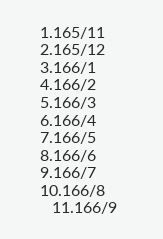1.165/11
2.165/12
3.166/1
4.166/2
5.166/3
6.166/4
7.166/5
8.166/6
9.166/7
10.166/8
   11.166/9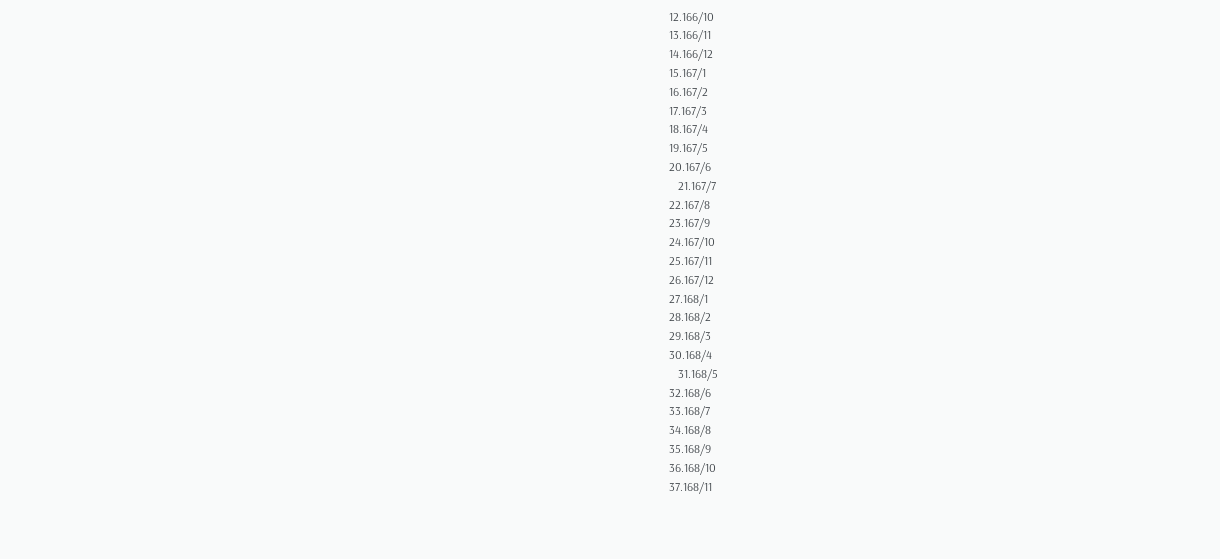12.166/10
13.166/11
14.166/12
15.167/1
16.167/2
17.167/3
18.167/4
19.167/5
20.167/6
   21.167/7
22.167/8
23.167/9
24.167/10
25.167/11
26.167/12
27.168/1
28.168/2
29.168/3
30.168/4
   31.168/5
32.168/6
33.168/7
34.168/8
35.168/9
36.168/10
37.168/11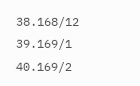38.168/12
39.169/1
40.169/2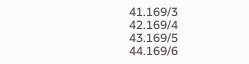41.169/3
42.169/4
43.169/5
44.169/6